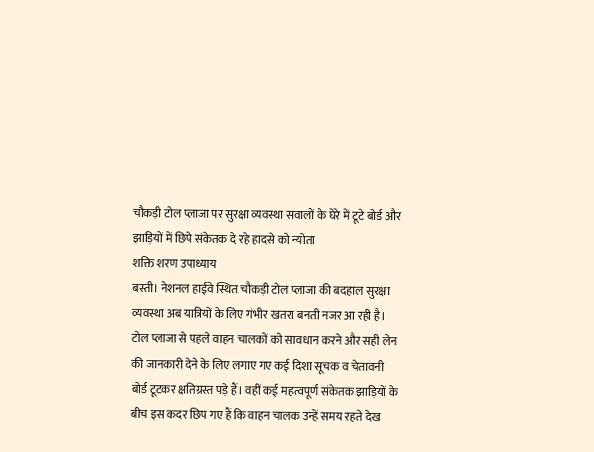चौकड़ी टोल प्लाजा पर सुरक्षा व्यवस्था सवालों के घेरे में टूटे बोर्ड और झाड़ियों में छिपे संकेतक दे रहे हादसे को न्योता
शक्ति शरण उपाध्याय
बस्ती। नेशनल हाईवे स्थित चौकड़ी टोल प्लाजा की बदहाल सुरक्षा व्यवस्था अब यात्रियों के लिए गंभीर खतरा बनती नजर आ रही है। टोल प्लाजा से पहले वाहन चालकों को सावधान करने और सही लेन की जानकारी देने के लिए लगाए गए कई दिशा सूचक व चेतावनी बोर्ड टूटकर क्षतिग्रस्त पड़े हैं। वहीं कई महत्वपूर्ण संकेतक झाड़ियों के बीच इस कदर छिप गए हैं कि वाहन चालक उन्हें समय रहते देख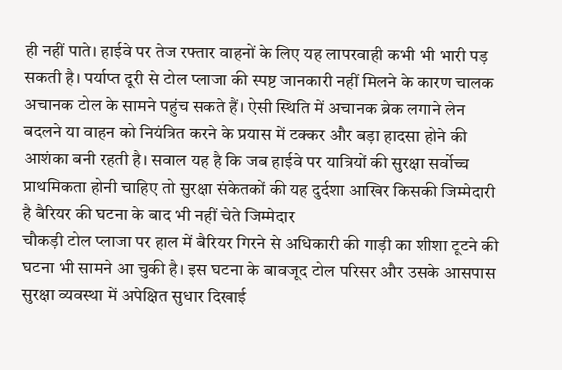ही नहीं पाते। हाईवे पर तेज रफ्तार वाहनों के लिए यह लापरवाही कभी भी भारी पड़ सकती है। पर्याप्त दूरी से टोल प्लाजा की स्पष्ट जानकारी नहीं मिलने के कारण चालक अचानक टोल के सामने पहुंच सकते हैं। ऐसी स्थिति में अचानक ब्रेक लगाने लेन बदलने या वाहन को नियंत्रित करने के प्रयास में टक्कर और बड़ा हादसा होने की आशंका बनी रहती है। सवाल यह है कि जब हाईवे पर यात्रियों की सुरक्षा सर्वोच्च प्राथमिकता होनी चाहिए तो सुरक्षा संकेतकों की यह दुर्दशा आखिर किसकी जिम्मेदारी है बैरियर की घटना के बाद भी नहीं चेते जिम्मेदार
चौकड़ी टोल प्लाजा पर हाल में बैरियर गिरने से अधिकारी की गाड़ी का शीशा टूटने की घटना भी सामने आ चुकी है। इस घटना के बावजूद टोल परिसर और उसके आसपास सुरक्षा व्यवस्था में अपेक्षित सुधार दिखाई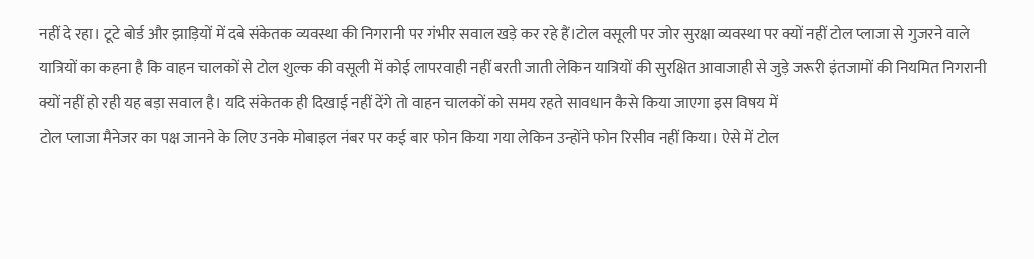नहीं दे रहा। टूटे बोर्ड और झाड़ियों में दबे संकेतक व्यवस्था की निगरानी पर गंभीर सवाल खड़े कर रहे हैं।टोल वसूली पर जोर सुरक्षा व्यवस्था पर क्यों नहीं टोल प्लाजा से गुजरने वाले यात्रियों का कहना है कि वाहन चालकों से टोल शुल्क की वसूली में कोई लापरवाही नहीं बरती जाती लेकिन यात्रियों की सुरक्षित आवाजाही से जुड़े जरूरी इंतजामों की नियमित निगरानी क्यों नहीं हो रही यह बड़ा सवाल है। यदि संकेतक ही दिखाई नहीं देंगे तो वाहन चालकों को समय रहते सावधान कैसे किया जाएगा इस विषय में
टोल प्लाजा मैनेजर का पक्ष जानने के लिए उनके मोबाइल नंबर पर कई बार फोन किया गया लेकिन उन्होंने फोन रिसीव नहीं किया। ऐसे में टोल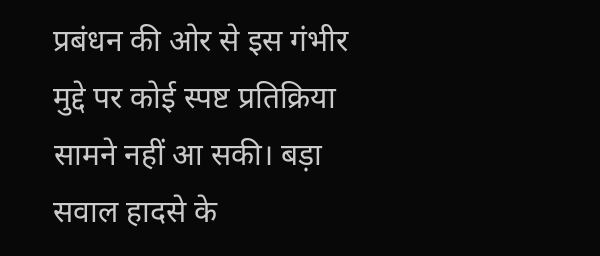प्रबंधन की ओर से इस गंभीर मुद्दे पर कोई स्पष्ट प्रतिक्रिया सामने नहीं आ सकी। बड़ा सवाल हादसे के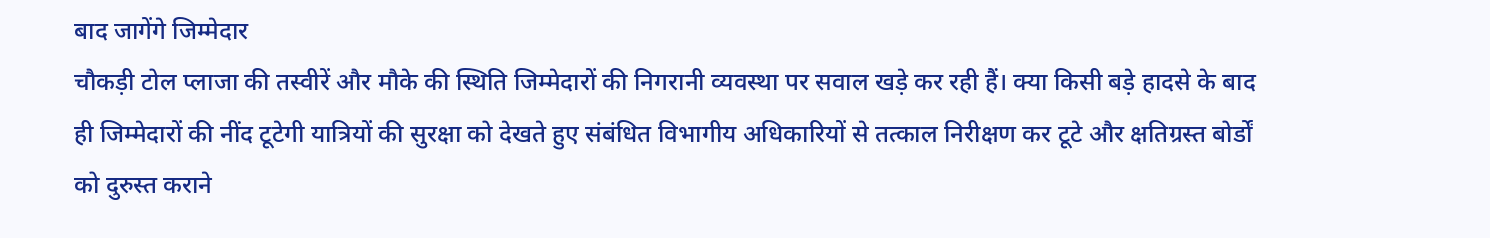बाद जागेंगे जिम्मेदार
चौकड़ी टोल प्लाजा की तस्वीरें और मौके की स्थिति जिम्मेदारों की निगरानी व्यवस्था पर सवाल खड़े कर रही हैं। क्या किसी बड़े हादसे के बाद ही जिम्मेदारों की नींद टूटेगी यात्रियों की सुरक्षा को देखते हुए संबंधित विभागीय अधिकारियों से तत्काल निरीक्षण कर टूटे और क्षतिग्रस्त बोर्डों को दुरुस्त कराने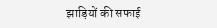झाड़ियों की सफाई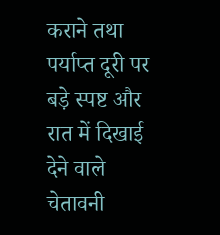कराने तथा पर्याप्त दूरी पर बड़े स्पष्ट और रात में दिखाई देने वाले चेतावनी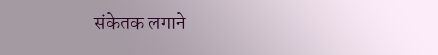संकेतक लगाने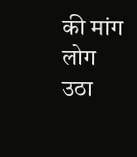की मांग लोग उठा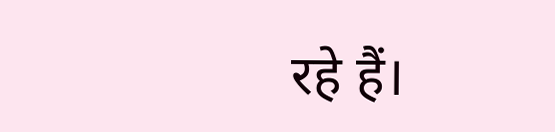रहे हैं।